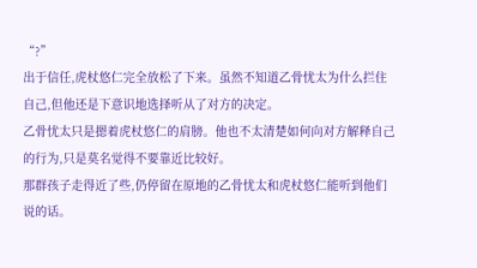“?”
出于信任,虎杖悠仁完全放松了下来。虽然不知道乙骨忧太为什么拦住自己,但他还是下意识地选择听从了对方的决定。
乙骨忧太只是摁着虎杖悠仁的肩膀。他也不太清楚如何向对方解释自己的行为,只是莫名觉得不要靠近比较好。
那群孩子走得近了些,仍停留在原地的乙骨忧太和虎杖悠仁能听到他们说的话。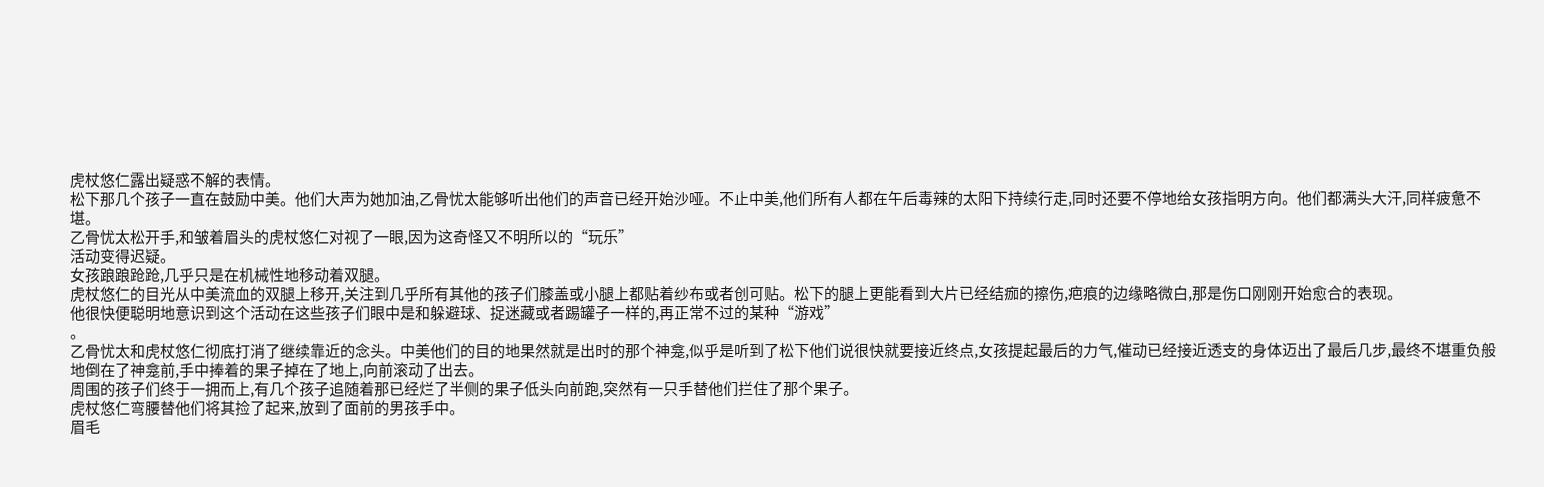虎杖悠仁露出疑惑不解的表情。
松下那几个孩子一直在鼓励中美。他们大声为她加油,乙骨忧太能够听出他们的声音已经开始沙哑。不止中美,他们所有人都在午后毒辣的太阳下持续行走,同时还要不停地给女孩指明方向。他们都满头大汗,同样疲惫不堪。
乙骨忧太松开手,和皱着眉头的虎杖悠仁对视了一眼,因为这奇怪又不明所以的“玩乐”
活动变得迟疑。
女孩踉踉跄跄,几乎只是在机械性地移动着双腿。
虎杖悠仁的目光从中美流血的双腿上移开,关注到几乎所有其他的孩子们膝盖或小腿上都贴着纱布或者创可贴。松下的腿上更能看到大片已经结痂的擦伤,疤痕的边缘略微白,那是伤口刚刚开始愈合的表现。
他很快便聪明地意识到这个活动在这些孩子们眼中是和躲避球、捉迷藏或者踢罐子一样的,再正常不过的某种“游戏”
。
乙骨忧太和虎杖悠仁彻底打消了继续靠近的念头。中美他们的目的地果然就是出时的那个神龛,似乎是听到了松下他们说很快就要接近终点,女孩提起最后的力气,催动已经接近透支的身体迈出了最后几步,最终不堪重负般地倒在了神龛前,手中捧着的果子掉在了地上,向前滚动了出去。
周围的孩子们终于一拥而上,有几个孩子追随着那已经烂了半侧的果子低头向前跑,突然有一只手替他们拦住了那个果子。
虎杖悠仁弯腰替他们将其捡了起来,放到了面前的男孩手中。
眉毛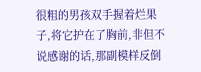很粗的男孩双手握着烂果子,将它护在了胸前,非但不说感谢的话,那副模样反倒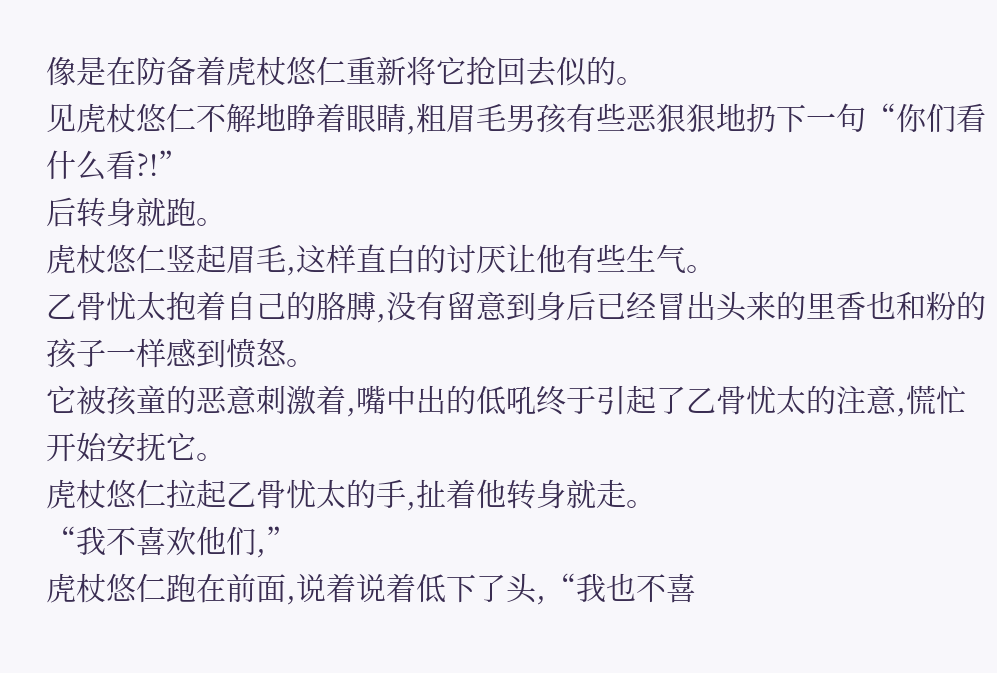像是在防备着虎杖悠仁重新将它抢回去似的。
见虎杖悠仁不解地睁着眼睛,粗眉毛男孩有些恶狠狠地扔下一句“你们看什么看?!”
后转身就跑。
虎杖悠仁竖起眉毛,这样直白的讨厌让他有些生气。
乙骨忧太抱着自己的胳膊,没有留意到身后已经冒出头来的里香也和粉的孩子一样感到愤怒。
它被孩童的恶意刺激着,嘴中出的低吼终于引起了乙骨忧太的注意,慌忙开始安抚它。
虎杖悠仁拉起乙骨忧太的手,扯着他转身就走。
“我不喜欢他们,”
虎杖悠仁跑在前面,说着说着低下了头,“我也不喜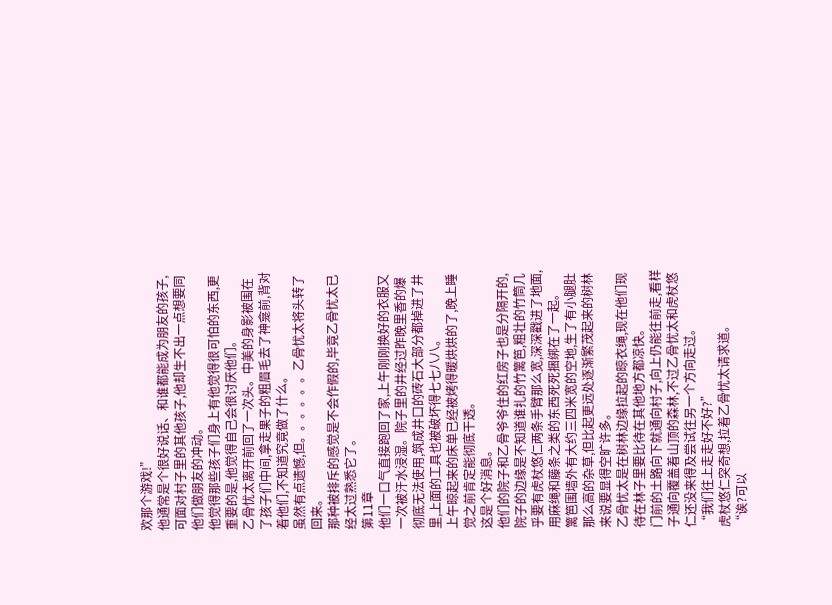欢那个游戏!”
他通常是个很好说话、和谁都能成为朋友的孩子,可面对村子里的其他孩子,他却生不出一点想要同他们做朋友的冲动。
他觉得那些孩子们身上有他觉得很可怕的东西,更重要的是,他觉得自己会很讨厌他们。
乙骨忧太离开前回了一次头。中美的身影被围在了孩子们中间,拿走果子的粗眉毛去了神龛前,背对着他们,不知道究竟做了什么。
虽然有点遗憾,但。。。。。。乙骨忧太将头转了回来。
那种被排斥的感觉是不会作假的,毕竟乙骨忧太已经太过熟悉它了。
第11章
他们一口气直接跑回了家,上午刚刚换好的衣服又一次被汗水浸湿。院子里的井经过昨晚里香的爆彻底无法使用,筑成井口的砖石大部分都掉进了井里,上面的工具也被破坏得七七八八。
上午晾起来的床单已经被烤得暖烘烘的了,晚上睡觉之前肯定能彻底干透。
这是个好消息。
他们的院子和乙骨爷爷住的红房子也是分隔开的,院子的边缘是不知道谁扎的竹篱笆,粗壮的竹筒几乎要有虎杖悠仁两条手臂那么宽,深深戳进了地面,用麻绳和藤条之类的东西死死捆绑在了一起。
篱笆围墙外有大约三四米宽的空地,生了有小腿肚那么高的杂草,但比起更远处逐渐繁茂起来的树林来说要显得空旷许多。
乙骨忧太是在树林边缘拉起的晾衣绳,现在他们现待在林子里要比待在其他地方都凉快。
门前的土路向下就通向村子,向上仍能往前走,看样子通向覆盖着山顶的森林,不过乙骨忧太和虎杖悠仁还没来得及尝试往另一个方向走过。
“我们往上走走好不好?”
虎杖悠仁突奇想,拉着乙骨忧太请求道。
“诶?可以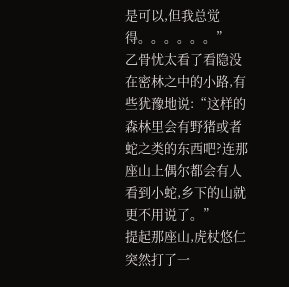是可以,但我总觉得。。。。。。”
乙骨忧太看了看隐没在密林之中的小路,有些犹豫地说:“这样的森林里会有野猪或者蛇之类的东西吧?连那座山上偶尔都会有人看到小蛇,乡下的山就更不用说了。”
提起那座山,虎杖悠仁突然打了一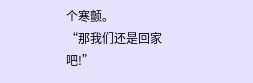个寒颤。
“那我们还是回家吧!”